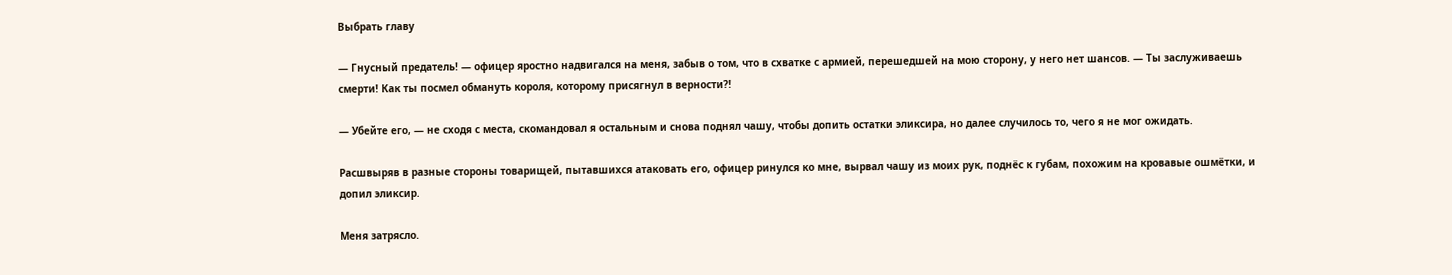Выбрать главу

— Гнусный предатель! — офицер яростно надвигался на меня, забыв о том, что в схватке с армией, перешедшей на мою сторону, у него нет шансов. — Ты заслуживаешь смерти! Как ты посмел обмануть короля, которому присягнул в верности?!

— Убейте его, — не сходя с места, скомандовал я остальным и снова поднял чашу, чтобы допить остатки эликсира, но далее случилось то, чего я не мог ожидать.

Расшвыряв в разные стороны товарищей, пытавшихся атаковать его, офицер ринулся ко мне, вырвал чашу из моих рук, поднёс к губам, похожим на кровавые ошмётки, и допил эликсир.

Меня затрясло.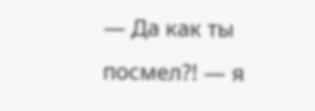— Да как ты посмел?! — я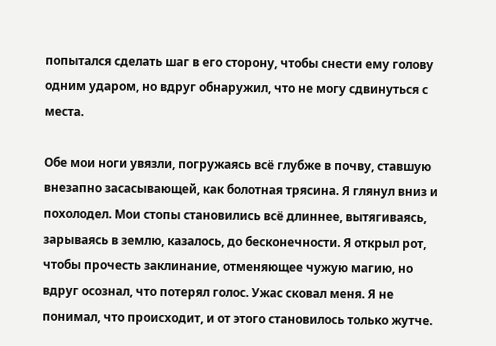попытался сделать шаг в его сторону, чтобы снести ему голову одним ударом, но вдруг обнаружил, что не могу сдвинуться с места.

Обе мои ноги увязли, погружаясь всё глубже в почву, ставшую внезапно засасывающей, как болотная трясина. Я глянул вниз и похолодел. Мои стопы становились всё длиннее, вытягиваясь, зарываясь в землю, казалось, до бесконечности. Я открыл рот, чтобы прочесть заклинание, отменяющее чужую магию, но вдруг осознал, что потерял голос. Ужас сковал меня. Я не понимал, что происходит, и от этого становилось только жутче.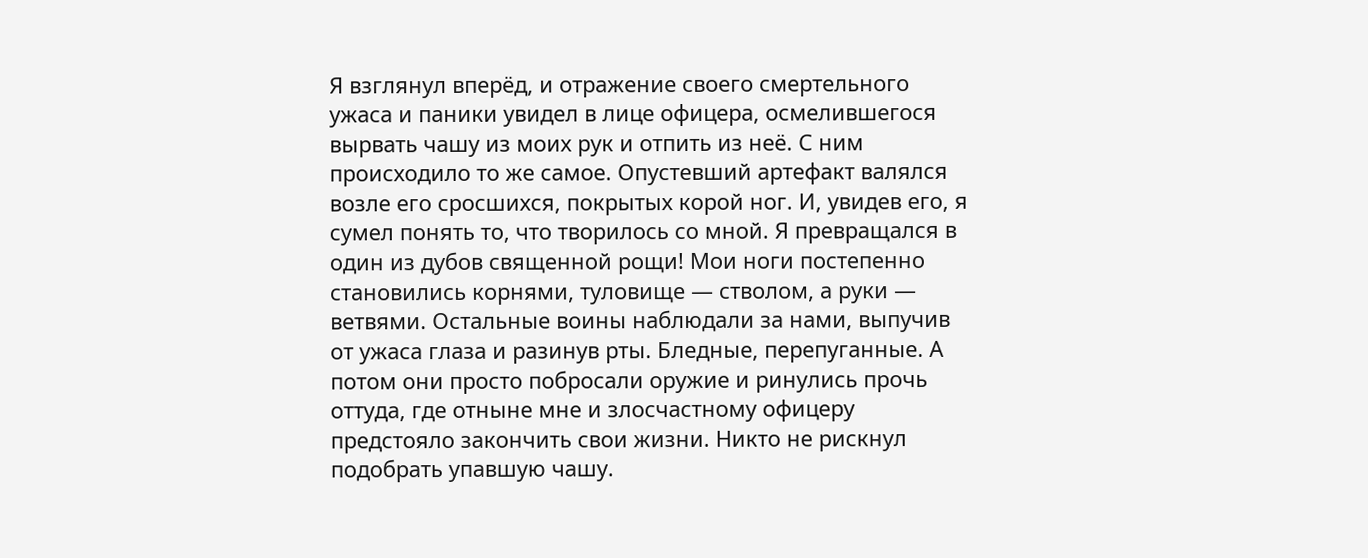Я взглянул вперёд, и отражение своего смертельного ужаса и паники увидел в лице офицера, осмелившегося вырвать чашу из моих рук и отпить из неё. С ним происходило то же самое. Опустевший артефакт валялся возле его сросшихся, покрытых корой ног. И, увидев его, я сумел понять то, что творилось со мной. Я превращался в один из дубов священной рощи! Мои ноги постепенно становились корнями, туловище — стволом, а руки — ветвями. Остальные воины наблюдали за нами, выпучив от ужаса глаза и разинув рты. Бледные, перепуганные. А потом они просто побросали оружие и ринулись прочь оттуда, где отныне мне и злосчастному офицеру предстояло закончить свои жизни. Никто не рискнул подобрать упавшую чашу.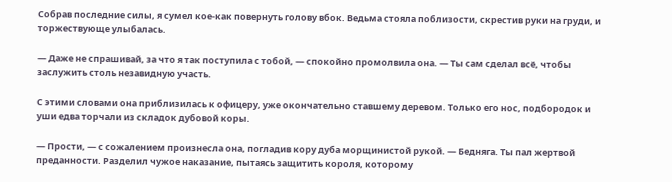Собрав последние силы, я сумел кое-как повернуть голову вбок. Ведьма стояла поблизости, скрестив руки на груди, и торжествующе улыбалась.

— Даже не спрашивай, за что я так поступила с тобой, — спокойно промолвила она. — Ты сам сделал всё, чтобы заслужить столь незавидную участь.

С этими словами она приблизилась к офицеру, уже окончательно ставшему деревом. Только его нос, подбородок и уши едва торчали из складок дубовой коры.

— Прости, — с сожалением произнесла она, погладив кору дуба морщинистой рукой. — Бедняга. Ты пал жертвой преданности. Разделил чужое наказание, пытаясь защитить короля, которому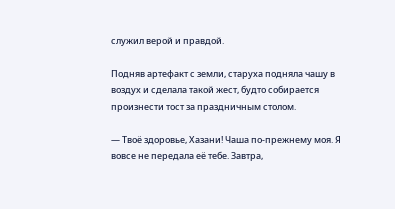служил верой и правдой.

Подняв артефакт с земли, старуха подняла чашу в воздух и сделала такой жест, будто собирается произнести тост за праздничным столом.

— Твоё здоровье, Хазани! Чаша по-прежнему моя. Я вовсе не передала её тебе. Завтра,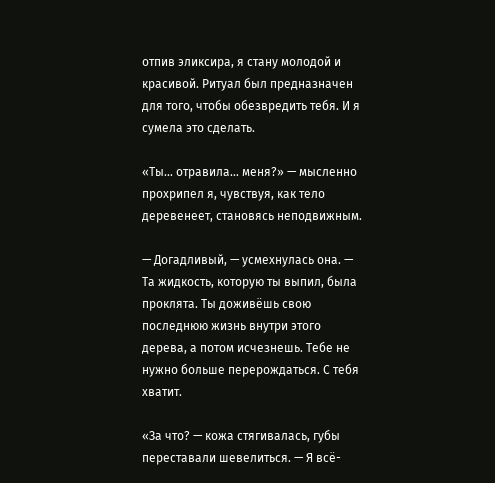отпив эликсира, я стану молодой и красивой. Ритуал был предназначен для того, чтобы обезвредить тебя. И я сумела это сделать.

«Ты… отравила… меня?» — мысленно прохрипел я, чувствуя, как тело деревенеет, становясь неподвижным.

— Догадливый, — усмехнулась она. — Та жидкость, которую ты выпил, была проклята. Ты доживёшь свою последнюю жизнь внутри этого дерева, а потом исчезнешь. Тебе не нужно больше перерождаться. С тебя хватит.

«За что? — кожа стягивалась, губы переставали шевелиться. — Я всё-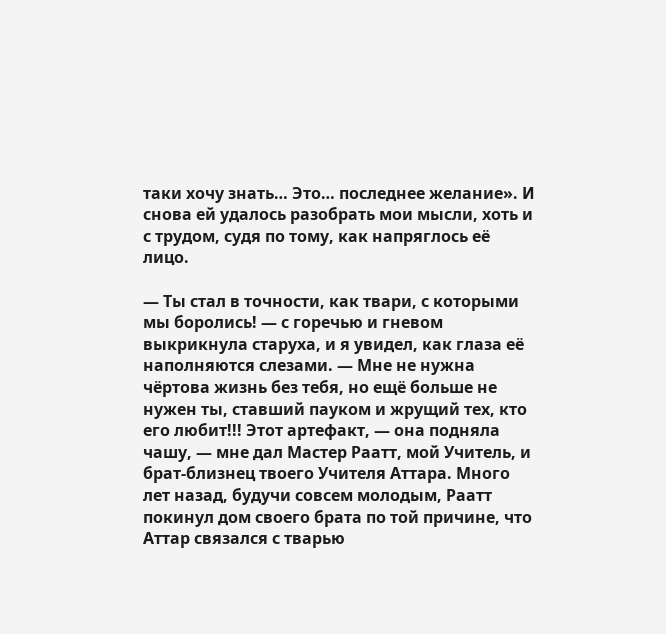таки хочу знать… Это… последнее желание». И снова ей удалось разобрать мои мысли, хоть и с трудом, судя по тому, как напряглось её лицо.

— Ты стал в точности, как твари, с которыми мы боролись! — с горечью и гневом выкрикнула старуха, и я увидел, как глаза её наполняются слезами. — Мне не нужна чёртова жизнь без тебя, но ещё больше не нужен ты, ставший пауком и жрущий тех, кто его любит!!! Этот артефакт, — она подняла чашу, — мне дал Мастер Раатт, мой Учитель, и брат-близнец твоего Учителя Аттара. Много лет назад, будучи совсем молодым, Раатт покинул дом своего брата по той причине, что Аттар связался с тварью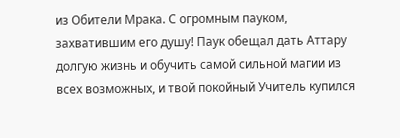из Обители Мрака. С огромным пауком, захватившим его душу! Паук обещал дать Аттару долгую жизнь и обучить самой сильной магии из всех возможных, и твой покойный Учитель купился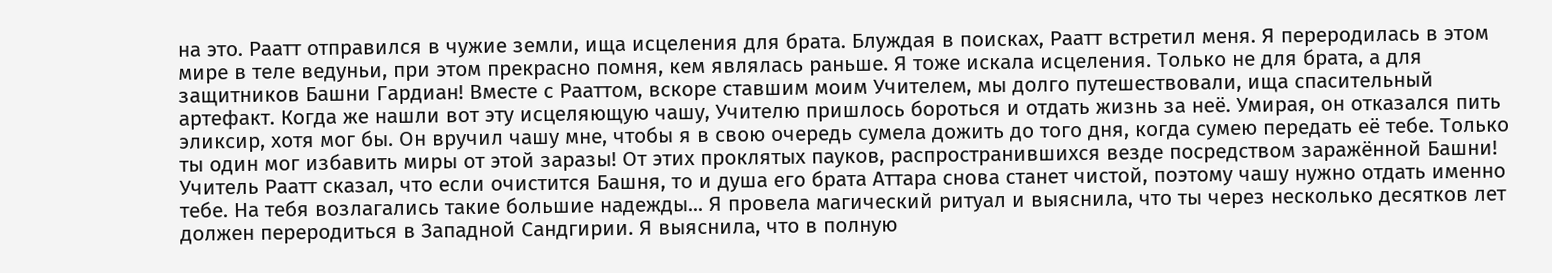на это. Раатт отправился в чужие земли, ища исцеления для брата. Блуждая в поисках, Раатт встретил меня. Я переродилась в этом мире в теле ведуньи, при этом прекрасно помня, кем являлась раньше. Я тоже искала исцеления. Только не для брата, а для защитников Башни Гардиан! Вместе с Рааттом, вскоре ставшим моим Учителем, мы долго путешествовали, ища спасительный артефакт. Когда же нашли вот эту исцеляющую чашу, Учителю пришлось бороться и отдать жизнь за неё. Умирая, он отказался пить эликсир, хотя мог бы. Он вручил чашу мне, чтобы я в свою очередь сумела дожить до того дня, когда сумею передать её тебе. Только ты один мог избавить миры от этой заразы! От этих проклятых пауков, распространившихся везде посредством заражённой Башни! Учитель Раатт сказал, что если очистится Башня, то и душа его брата Аттара снова станет чистой, поэтому чашу нужно отдать именно тебе. На тебя возлагались такие большие надежды... Я провела магический ритуал и выяснила, что ты через несколько десятков лет должен переродиться в Западной Сандгирии. Я выяснила, что в полную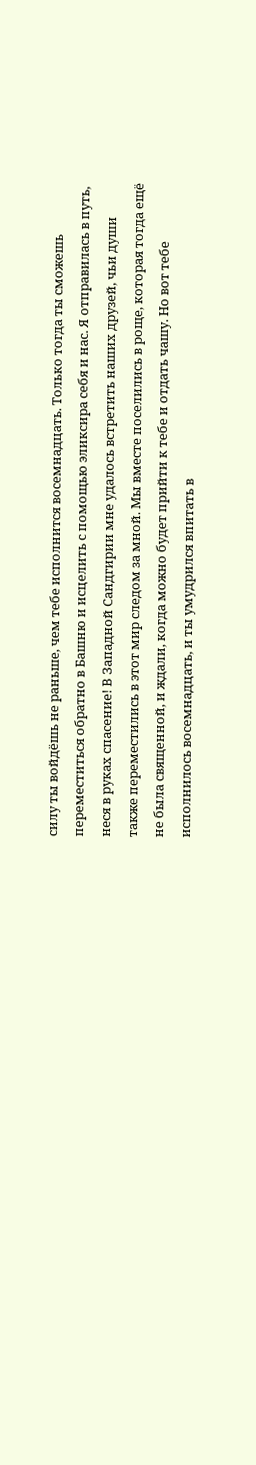силу ты войдёшь не раньше, чем тебе исполнится восемнадцать. Только тогда ты сможешь переместиться обратно в Башню и исцелить с помощью эликсира себя и нас. Я отправилась в путь, неся в руках спасение! В Западной Сандгирии мне удалось встретить наших друзей, чьи души также переместились в этот мир следом за мной. Мы вместе поселились в роще, которая тогда ещё не была священной, и ждали, когда можно будет прийти к тебе и отдать чашу. Но вот тебе исполнилось восемнадцать, и ты умудрился впитать в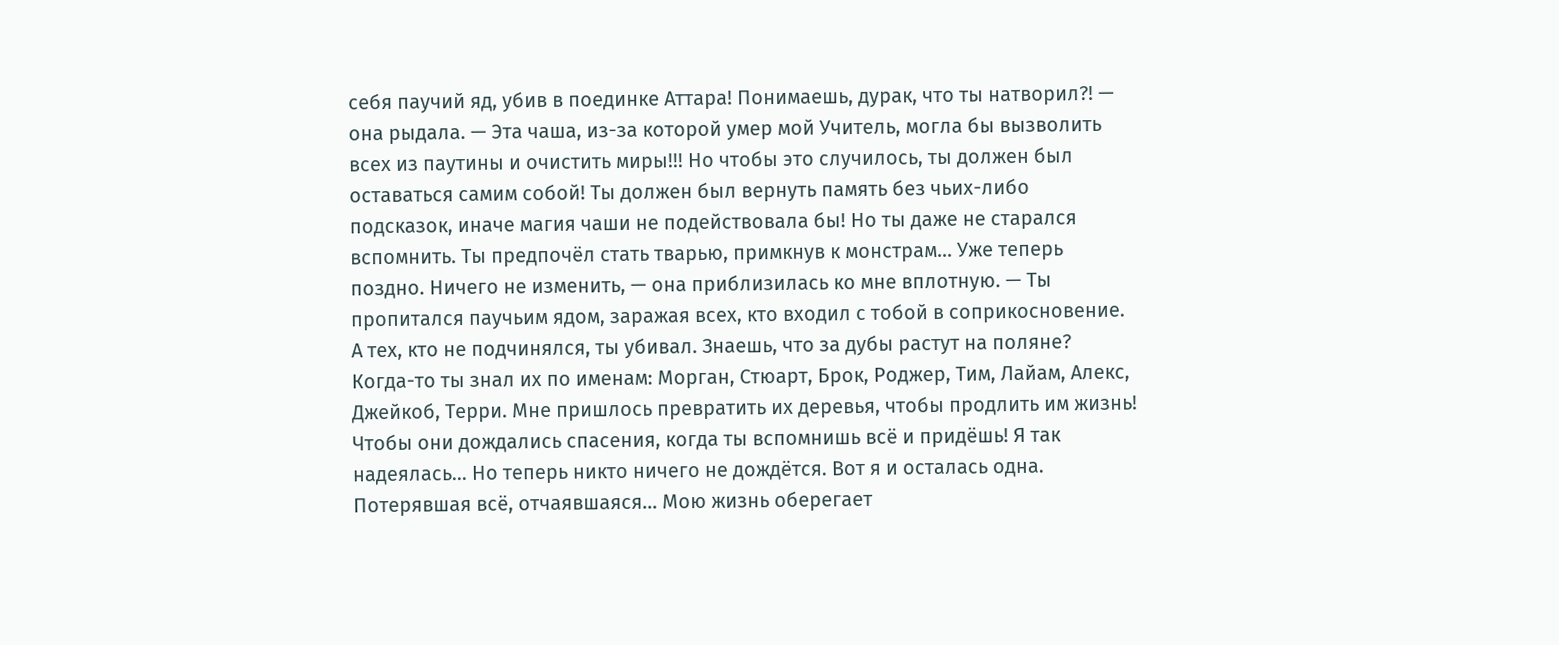себя паучий яд, убив в поединке Аттара! Понимаешь, дурак, что ты натворил?! — она рыдала. — Эта чаша, из-за которой умер мой Учитель, могла бы вызволить всех из паутины и очистить миры!!! Но чтобы это случилось, ты должен был оставаться самим собой! Ты должен был вернуть память без чьих-либо подсказок, иначе магия чаши не подействовала бы! Но ты даже не старался вспомнить. Ты предпочёл стать тварью, примкнув к монстрам... Уже теперь поздно. Ничего не изменить, — она приблизилась ко мне вплотную. — Ты пропитался паучьим ядом, заражая всех, кто входил с тобой в соприкосновение. А тех, кто не подчинялся, ты убивал. Знаешь, что за дубы растут на поляне? Когда-то ты знал их по именам: Морган, Стюарт, Брок, Роджер, Тим, Лайам, Алекс, Джейкоб, Терри. Мне пришлось превратить их деревья, чтобы продлить им жизнь! Чтобы они дождались спасения, когда ты вспомнишь всё и придёшь! Я так надеялась... Но теперь никто ничего не дождётся. Вот я и осталась одна. Потерявшая всё, отчаявшаяся... Мою жизнь оберегает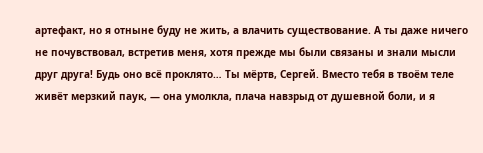артефакт, но я отныне буду не жить, а влачить существование. А ты даже ничего не почувствовал, встретив меня, хотя прежде мы были связаны и знали мысли друг друга! Будь оно всё проклято… Ты мёртв, Сергей. Вместо тебя в твоём теле живёт мерзкий паук, — она умолкла, плача навзрыд от душевной боли, и я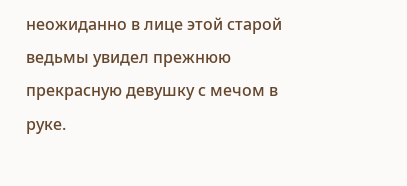неожиданно в лице этой старой ведьмы увидел прежнюю прекрасную девушку с мечом в руке.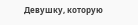Девушку, которую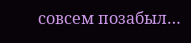совсем позабыл…